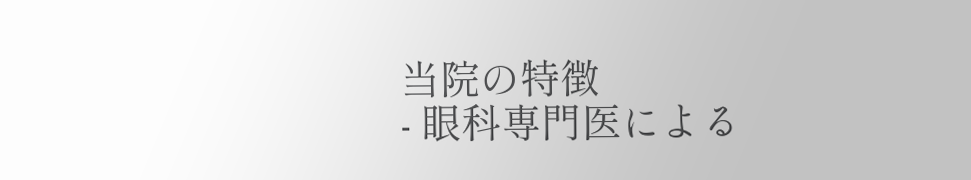当院の特徴
- 眼科専門医による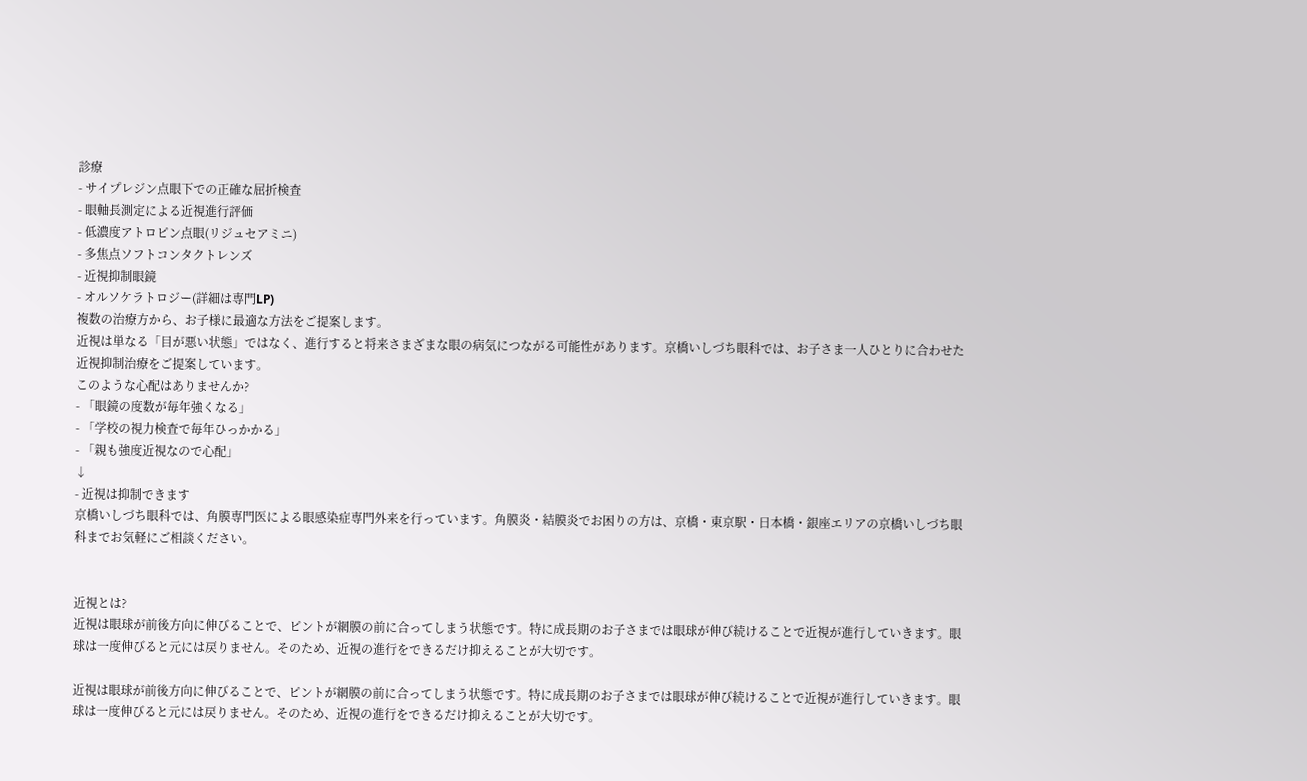診療
- サイプレジン点眼下での正確な屈折検査
- 眼軸長測定による近視進行評価
- 低濃度アトロピン点眼(リジュセアミニ)
- 多焦点ソフトコンタクトレンズ
- 近視抑制眼鏡
- オルソケラトロジー(詳細は専門LP)
複数の治療方から、お子様に最適な方法をご提案します。
近視は単なる「目が悪い状態」ではなく、進行すると将来さまざまな眼の病気につながる可能性があります。京橋いしづち眼科では、お子さま一人ひとりに合わせた近視抑制治療をご提案しています。
このような心配はありませんか?
- 「眼鏡の度数が毎年強くなる」
- 「学校の視力検査で毎年ひっかかる」
- 「親も強度近視なので心配」
↓
- 近視は抑制できます
京橋いしづち眼科では、角膜専門医による眼感染症専門外来を行っています。角膜炎・結膜炎でお困りの方は、京橋・東京駅・日本橋・銀座エリアの京橋いしづち眼科までお気軽にご相談ください。


近視とは?
近視は眼球が前後方向に伸びることで、ピントが網膜の前に合ってしまう状態です。特に成長期のお子さまでは眼球が伸び続けることで近視が進行していきます。眼球は一度伸びると元には戻りません。そのため、近視の進行をできるだけ抑えることが大切です。

近視は眼球が前後方向に伸びることで、ピントが網膜の前に合ってしまう状態です。特に成長期のお子さまでは眼球が伸び続けることで近視が進行していきます。眼球は一度伸びると元には戻りません。そのため、近視の進行をできるだけ抑えることが大切です。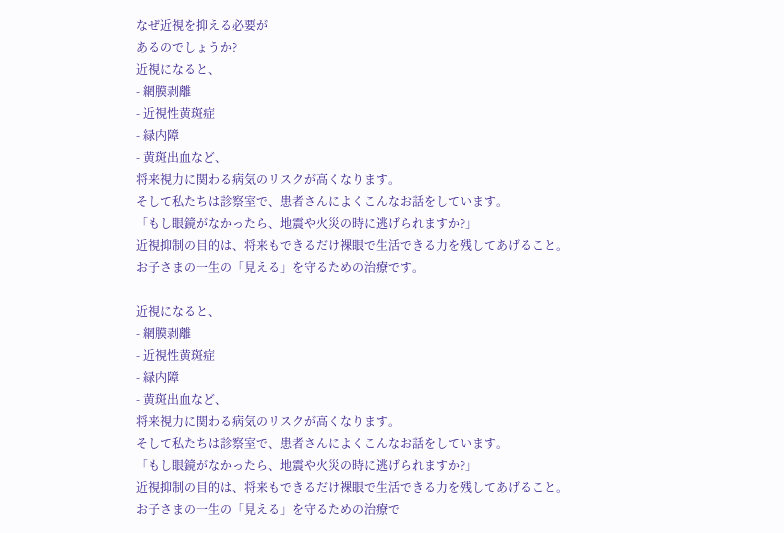なぜ近視を抑える必要が
あるのでしょうか?
近視になると、
- 網膜剥離
- 近視性黄斑症
- 緑内障
- 黄斑出血など、
将来視力に関わる病気のリスクが高くなります。
そして私たちは診察室で、患者さんによくこんなお話をしています。
「もし眼鏡がなかったら、地震や火災の時に逃げられますか?」
近視抑制の目的は、将来もできるだけ裸眼で生活できる力を残してあげること。
お子さまの一生の「見える」を守るための治療です。

近視になると、
- 網膜剥離
- 近視性黄斑症
- 緑内障
- 黄斑出血など、
将来視力に関わる病気のリスクが高くなります。
そして私たちは診察室で、患者さんによくこんなお話をしています。
「もし眼鏡がなかったら、地震や火災の時に逃げられますか?」
近視抑制の目的は、将来もできるだけ裸眼で生活できる力を残してあげること。
お子さまの一生の「見える」を守るための治療で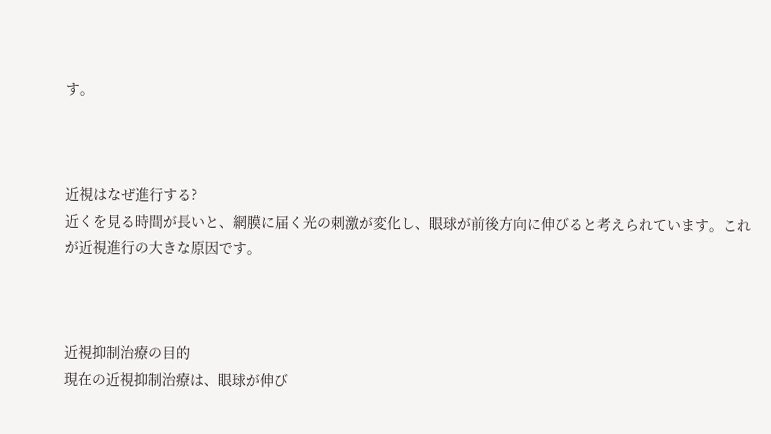す。



近視はなぜ進行する?
近くを見る時間が長いと、網膜に届く光の刺激が変化し、眼球が前後方向に伸びると考えられています。これが近視進行の大きな原因です。



近視抑制治療の目的
現在の近視抑制治療は、眼球が伸び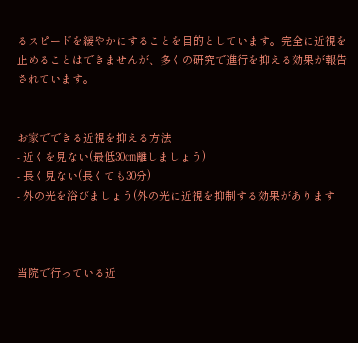るスピードを緩やかにすることを目的としています。完全に近視を止めることはできませんが、多くの研究で進行を抑える効果が報告されています。


お家でできる近視を抑える方法
- 近くを見ない(最低30㎝離しましょう)
- 長く見ない(長くても30分)
- 外の光を浴びましょう(外の光に近視を抑制する効果があります



当院で行っている近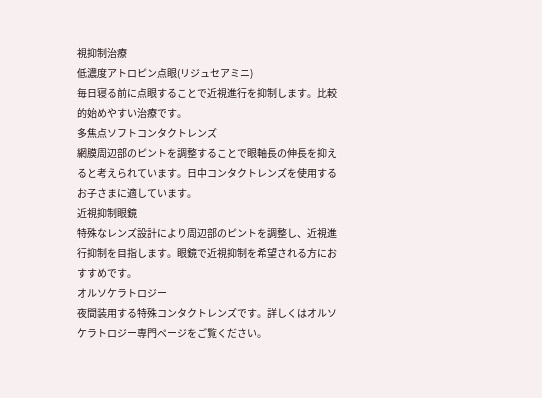視抑制治療
低濃度アトロピン点眼(リジュセアミニ)
毎日寝る前に点眼することで近視進行を抑制します。比較的始めやすい治療です。
多焦点ソフトコンタクトレンズ
網膜周辺部のピントを調整することで眼軸長の伸長を抑えると考えられています。日中コンタクトレンズを使用するお子さまに適しています。
近視抑制眼鏡
特殊なレンズ設計により周辺部のピントを調整し、近視進行抑制を目指します。眼鏡で近視抑制を希望される方におすすめです。
オルソケラトロジー
夜間装用する特殊コンタクトレンズです。詳しくはオルソケラトロジー専門ページをご覧ください。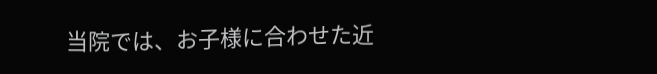当院では、お子様に合わせた近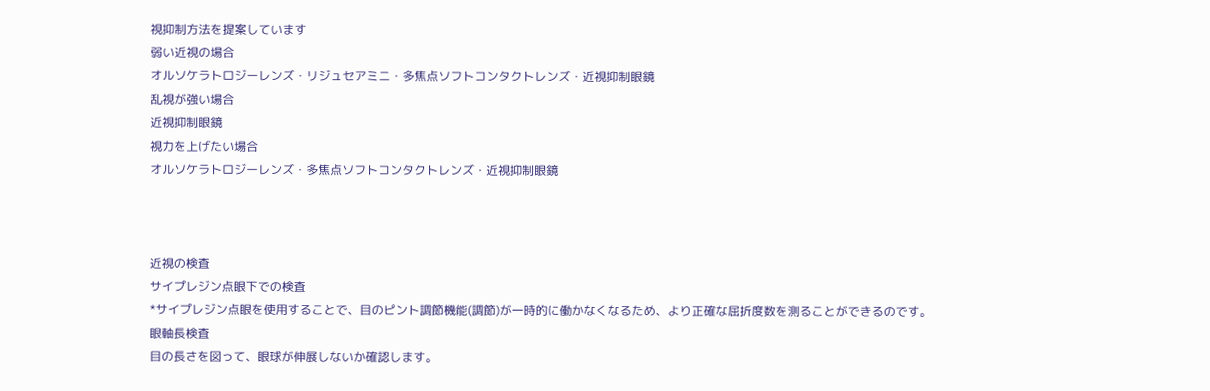視抑制方法を提案しています
弱い近視の場合
オルソケラトロジーレンズ・リジュセアミニ・多焦点ソフトコンタクトレンズ・近視抑制眼鏡
乱視が強い場合
近視抑制眼鏡
視力を上げたい場合
オルソケラトロジーレンズ・多焦点ソフトコンタクトレンズ・近視抑制眼鏡



近視の検査
サイプレジン点眼下での検査
*サイプレジン点眼を使用することで、目のピント調節機能(調節)が一時的に働かなくなるため、より正確な屈折度数を測ることができるのです。
眼軸長検査
目の長さを図って、眼球が伸展しないか確認します。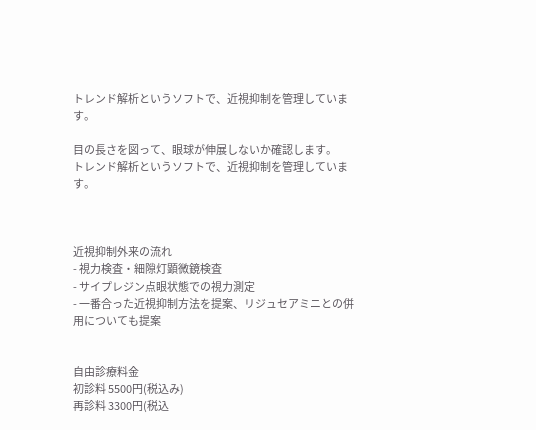トレンド解析というソフトで、近視抑制を管理しています。

目の長さを図って、眼球が伸展しないか確認します。
トレンド解析というソフトで、近視抑制を管理しています。



近視抑制外来の流れ
- 視力検査・細隙灯顕微鏡検査
- サイプレジン点眼状態での視力測定
- 一番合った近視抑制方法を提案、リジュセアミニとの併用についても提案


自由診療料金
初診料 5500円(税込み)
再診料 3300円(税込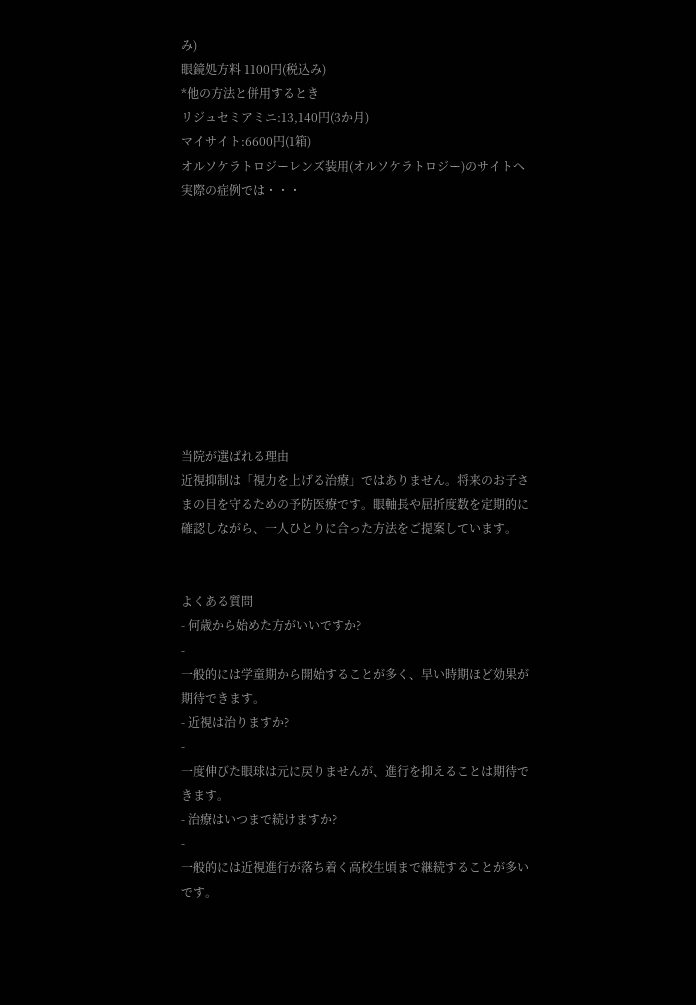み)
眼鏡処方料 1100円(税込み)
*他の方法と併用するとき
リジュセミアミニ:13,140円(3か月)
マイサイト:6600円(1箱)
オルソケラトロジーレンズ装用(オルソケラトロジー)のサイトへ
実際の症例では・・・










当院が選ばれる理由
近視抑制は「視力を上げる治療」ではありません。将来のお子さまの目を守るための予防医療です。眼軸長や屈折度数を定期的に確認しながら、一人ひとりに合った方法をご提案しています。


よくある質問
- 何歳から始めた方がいいですか?
-
一般的には学童期から開始することが多く、早い時期ほど効果が期待できます。
- 近視は治りますか?
-
一度伸びた眼球は元に戻りませんが、進行を抑えることは期待できます。
- 治療はいつまで続けますか?
-
一般的には近視進行が落ち着く高校生頃まで継続することが多いです。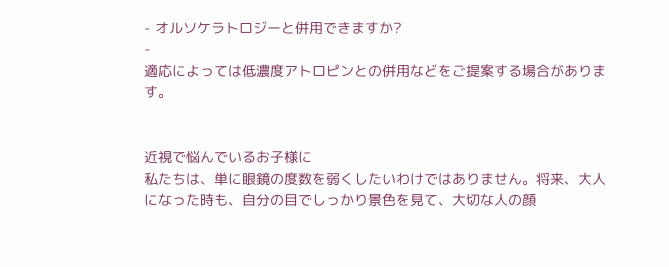- オルソケラトロジーと併用できますか?
-
適応によっては低濃度アトロピンとの併用などをご提案する場合があります。


近視で悩んでいるお子様に
私たちは、単に眼鏡の度数を弱くしたいわけではありません。将来、大人になった時も、自分の目でしっかり景色を見て、大切な人の顔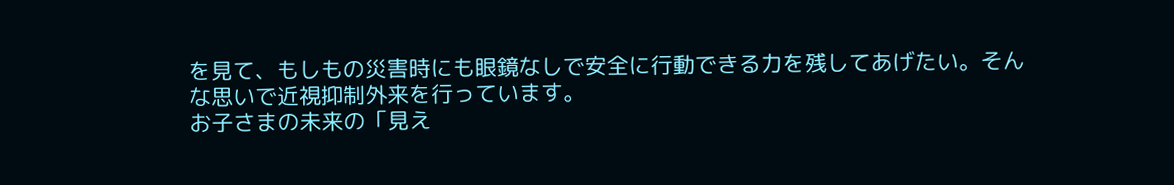を見て、もしもの災害時にも眼鏡なしで安全に行動できる力を残してあげたい。そんな思いで近視抑制外来を行っています。
お子さまの未来の「見え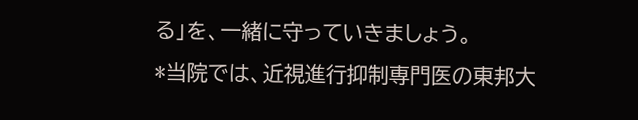る」を、一緒に守っていきましょう。
*当院では、近視進行抑制専門医の東邦大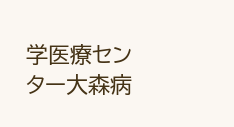学医療センター大森病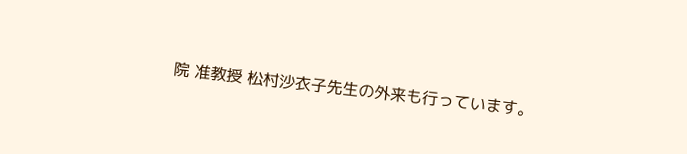院 准教授 松村沙衣子先生の外来も行っています。